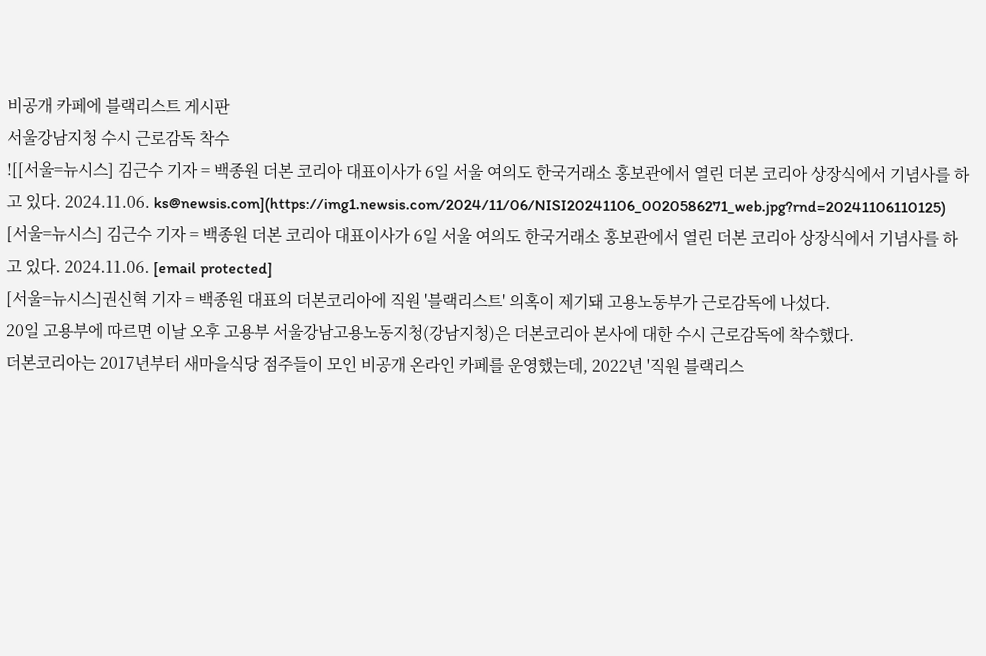비공개 카페에 블랙리스트 게시판
서울강남지청 수시 근로감독 착수
![[서울=뉴시스] 김근수 기자 = 백종원 더본 코리아 대표이사가 6일 서울 여의도 한국거래소 홍보관에서 열린 더본 코리아 상장식에서 기념사를 하고 있다. 2024.11.06. ks@newsis.com](https://img1.newsis.com/2024/11/06/NISI20241106_0020586271_web.jpg?rnd=20241106110125)
[서울=뉴시스] 김근수 기자 = 백종원 더본 코리아 대표이사가 6일 서울 여의도 한국거래소 홍보관에서 열린 더본 코리아 상장식에서 기념사를 하고 있다. 2024.11.06. [email protected]
[서울=뉴시스]권신혁 기자 = 백종원 대표의 더본코리아에 직원 '블랙리스트' 의혹이 제기돼 고용노동부가 근로감독에 나섰다.
20일 고용부에 따르면 이날 오후 고용부 서울강남고용노동지청(강남지청)은 더본코리아 본사에 대한 수시 근로감독에 착수했다.
더본코리아는 2017년부터 새마을식당 점주들이 모인 비공개 온라인 카페를 운영했는데, 2022년 '직원 블랙리스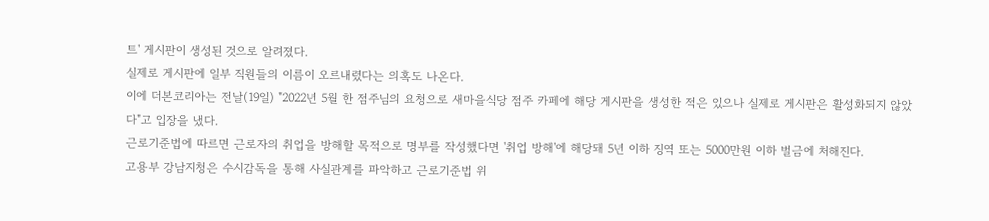트' 게시판이 생성된 것으로 알려졌다.
실제로 게시판에 일부 직원들의 이름이 오르내렸다는 의혹도 나온다.
이에 더본코리아는 전날(19일) "2022년 5월 한 점주님의 요청으로 새마을식당 점주 카페에 해당 게시판을 생성한 적은 있으나 실제로 게시판은 활성화되지 않았다"고 입장을 냈다.
근로기준법에 따르면 근로자의 취업을 방해할 목적으로 명부를 작성했다면 '취업 방해'에 해당돼 5년 이하 징역 또는 5000만원 이하 벌금에 처해진다.
고용부 강남지청은 수시감독을 통해 사실관계를 파악하고 근로기준법 위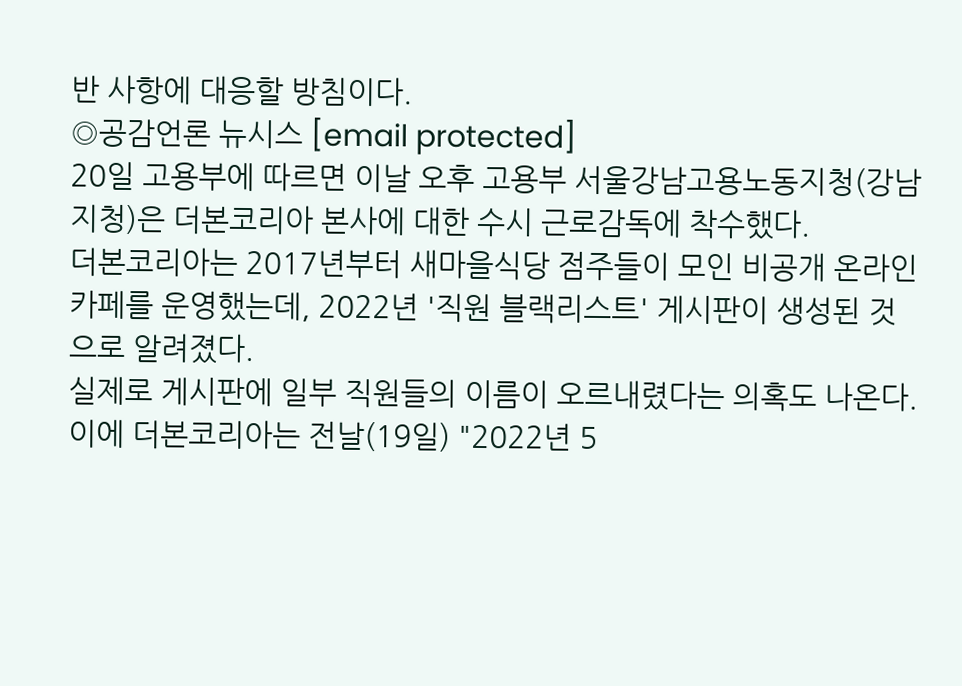반 사항에 대응할 방침이다.
◎공감언론 뉴시스 [email protected]
20일 고용부에 따르면 이날 오후 고용부 서울강남고용노동지청(강남지청)은 더본코리아 본사에 대한 수시 근로감독에 착수했다.
더본코리아는 2017년부터 새마을식당 점주들이 모인 비공개 온라인 카페를 운영했는데, 2022년 '직원 블랙리스트' 게시판이 생성된 것으로 알려졌다.
실제로 게시판에 일부 직원들의 이름이 오르내렸다는 의혹도 나온다.
이에 더본코리아는 전날(19일) "2022년 5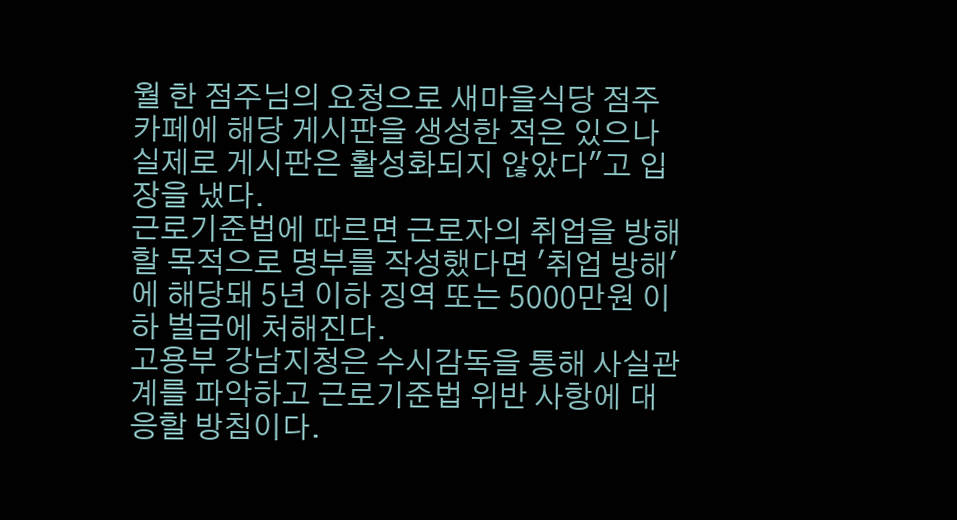월 한 점주님의 요청으로 새마을식당 점주 카페에 해당 게시판을 생성한 적은 있으나 실제로 게시판은 활성화되지 않았다"고 입장을 냈다.
근로기준법에 따르면 근로자의 취업을 방해할 목적으로 명부를 작성했다면 '취업 방해'에 해당돼 5년 이하 징역 또는 5000만원 이하 벌금에 처해진다.
고용부 강남지청은 수시감독을 통해 사실관계를 파악하고 근로기준법 위반 사항에 대응할 방침이다.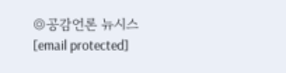◎공감언론 뉴시스 [email protected]